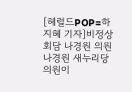[헤럴드POP=하지혜 기자]비정상회담 나경원 의원
나경원 새누리당 의원이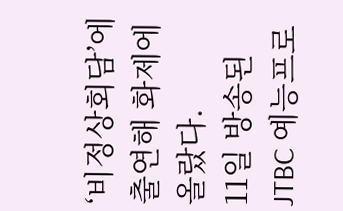‘비정상회담’에 출연해 화제에 올랐다.
11일 방송된 JTBC 예능프로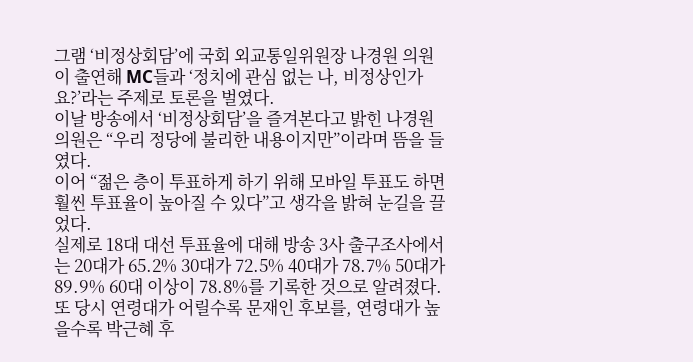그램 ‘비정상회담’에 국회 외교통일위원장 나경원 의원이 출연해 MC들과 ‘정치에 관심 없는 나, 비정상인가요?’라는 주제로 토론을 벌였다.
이날 방송에서 ‘비정상회담’을 즐겨본다고 밝힌 나경원 의원은 “우리 정당에 불리한 내용이지만”이라며 뜸을 들였다.
이어 “젊은 층이 투표하게 하기 위해 모바일 투표도 하면 훨씬 투표율이 높아질 수 있다”고 생각을 밝혀 눈길을 끌었다.
실제로 18대 대선 투표율에 대해 방송 3사 출구조사에서는 20대가 65.2% 30대가 72.5% 40대가 78.7% 50대가 89.9% 60대 이상이 78.8%를 기록한 것으로 알려졌다.
또 당시 연령대가 어릴수록 문재인 후보를, 연령대가 높을수록 박근혜 후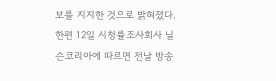보를 지지한 것으로 밝혀졌다.
한편 12일 시청률조사회사 닐슨코리아에 따르면 전날 방송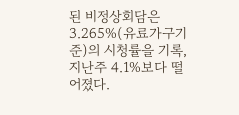된 비정상회담은 3.265%(유료가구기준)의 시청률을 기록, 지난주 4.1%보다 떨어졌다.